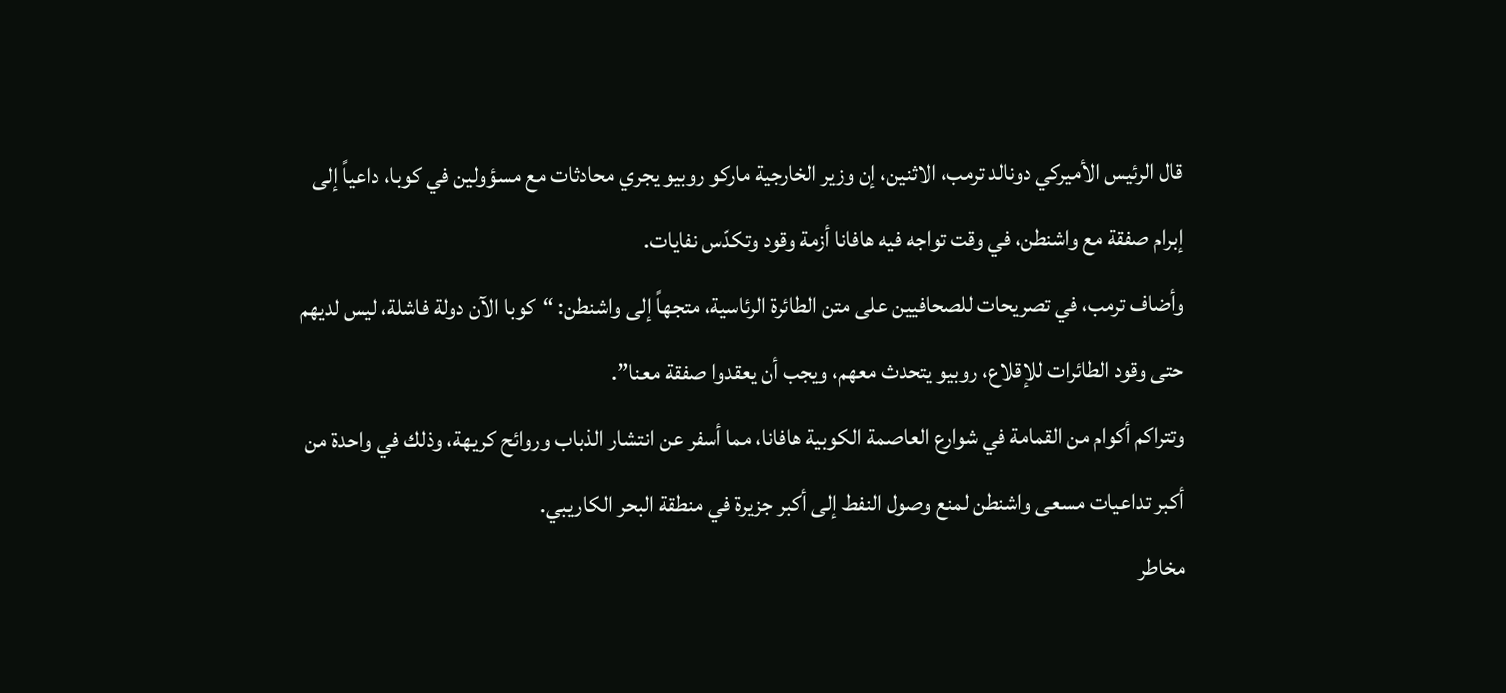قال الرئيس الأميركي دونالد ترمب، الاثنين، إن وزير الخارجية ماركو روبيو يجري محادثات مع مسؤولين في كوبا، داعياً إلى إبرام صفقة مع واشنطن، في وقت تواجه فيه هافانا أزمة وقود وتكدّس نفايات.
وأضاف ترمب، في تصريحات للصحافيين على متن الطائرة الرئاسية، متجهاً إلى واشنطن: “كوبا الآن دولة فاشلة، ليس لديهم حتى وقود الطائرات للإقلاع، روبيو يتحدث معهم، ويجب أن يعقدوا صفقة معنا”.
وتتراكم أكوام من القمامة في شوارع العاصمة الكوبية هافانا، مما أسفر عن انتشار الذباب وروائح كريهة، وذلك في واحدة من أكبر تداعيات مسعى واشنطن لمنع وصول النفط إلى أكبر جزيرة في منطقة البحر الكاريبي.
مخاطر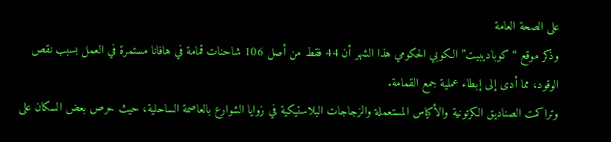على الصحة العامة
وذكر موقع “كوباديبيت” الكوبي الحكومي هذا الشهر أن 44 فقط من أصل 106 شاحنات قمامة في هافانا مستمرة في العمل بسبب نقص الوقود، مما أدى إلى إبطاء عملية جمع القمامة.
وتراكمت الصناديق الكرتونية والأكياس المستعملة والزجاجات البلاستيكية في زوايا الشوارع بالعاصمة الساحلية، حيث حرص بعض السكان على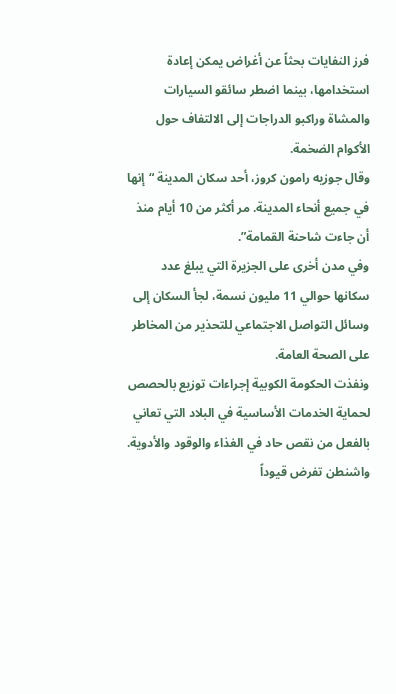فرز النفايات بحثاً عن أغراض يمكن إعادة استخدامها، بينما اضطر سائقو السيارات والمشاة وراكبو الدراجات إلى الالتفاف حول الأكوام الضخمة.
وقال جوزيه رامون كروز، أحد سكان المدينة “إنها في جميع أنحاء المدينة. مر أكثر من 10 أيام منذ أن جاءت شاحنة القمامة”.
وفي مدن أخرى على الجزيرة التي يبلغ عدد سكانها حوالي 11 مليون نسمة، لجأ السكان إلى وسائل التواصل الاجتماعي للتحذير من المخاطر على الصحة العامة.
ونفذت الحكومة الكوبية إجراءات توزيع بالحصص لحماية الخدمات الأساسية في البلاد التي تعاني بالفعل من نقص حاد في الغذاء والوقود والأدوية.
واشنطن تفرض قيوداً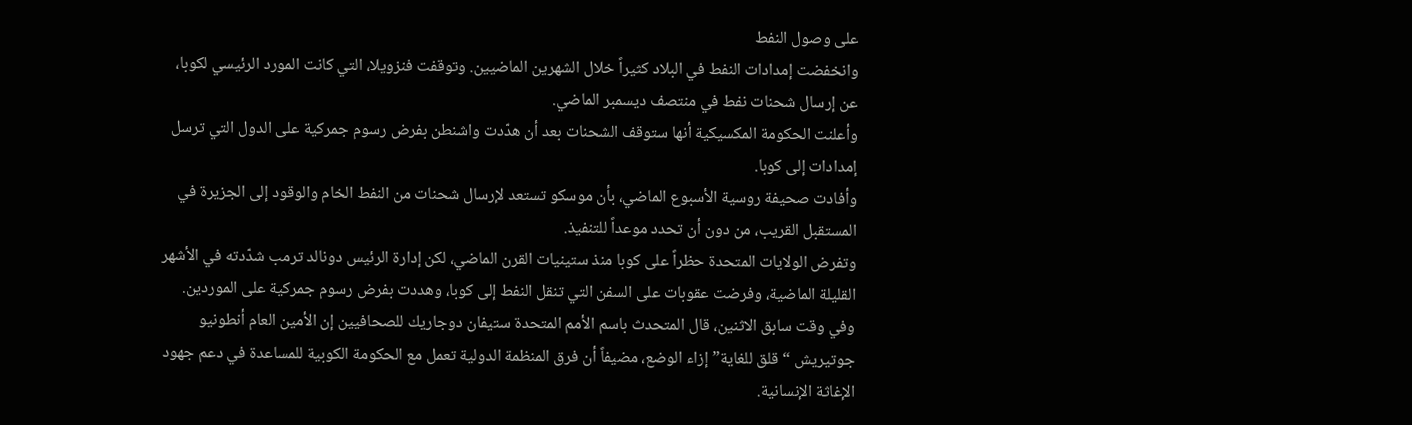على وصول النفط
وانخفضت إمدادات النفط في البلاد كثيراً خلال الشهرين الماضيين. وتوقفت فنزويلا، التي كانت المورد الرئيسي لكوبا، عن إرسال شحنات نفط في منتصف ديسمبر الماضي.
وأعلنت الحكومة المكسيكية أنها ستوقف الشحنات بعد أن هدّدت واشنطن بفرض رسوم جمركية على الدول التي ترسل إمدادات إلى كوبا.
وأفادت صحيفة روسية الأسبوع الماضي، بأن موسكو تستعد لإرسال شحنات من النفط الخام والوقود إلى الجزيرة في المستقبل القريب، من دون أن تحدد موعداً للتنفيذ.
وتفرض الولايات المتحدة حظراً على كوبا منذ ستينيات القرن الماضي، لكن إدارة الرئيس دونالد ترمب شدّدته في الأشهر القليلة الماضية، وفرضت عقوبات على السفن التي تنقل النفط إلى كوبا، وهددت بفرض رسوم جمركية على الموردين.
وفي وقت سابق الاثنين، قال المتحدث باسم الأمم المتحدة ستيفان دوجاريك للصحافيين إن الأمين العام أنطونيو جوتيريش “قلق للغاية” إزاء الوضع، مضيفاً أن فرق المنظمة الدولية تعمل مع الحكومة الكوبية للمساعدة في دعم جهود الإغاثة الإنسانية.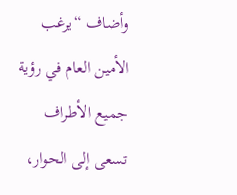وأضاف “يرغب الأمين العام في رؤية جميع الأطراف تسعى إلى الحوار،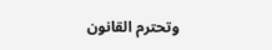وتحترم القانون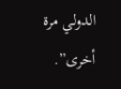الدولي مرة أخرى”.